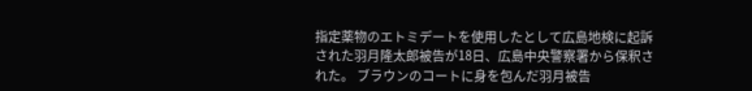指定薬物のエトミデートを使用したとして広島地検に起訴された羽月隆太郎被告が18日、広島中央警察署から保釈された。 ブラウンのコートに身を包んだ羽月被告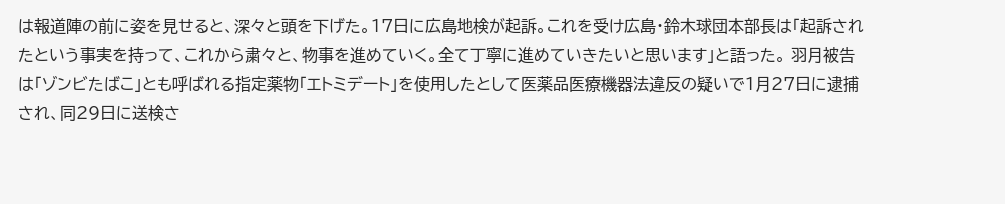は報道陣の前に姿を見せると、深々と頭を下げた。17日に広島地検が起訴。これを受け広島・鈴木球団本部長は「起訴されたという事実を持って、これから粛々と、物事を進めていく。全て丁寧に進めていきたいと思います」と語った。 羽月被告は「ゾンビたばこ」とも呼ばれる指定薬物「エトミデート」を使用したとして医薬品医療機器法違反の疑いで1月27日に逮捕され、同29日に送検さ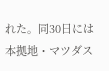れた。同30日には本拠地・マツダス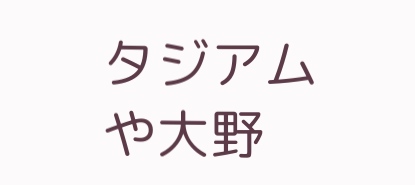タジアムや大野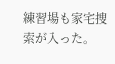練習場も家宅捜索が入った。